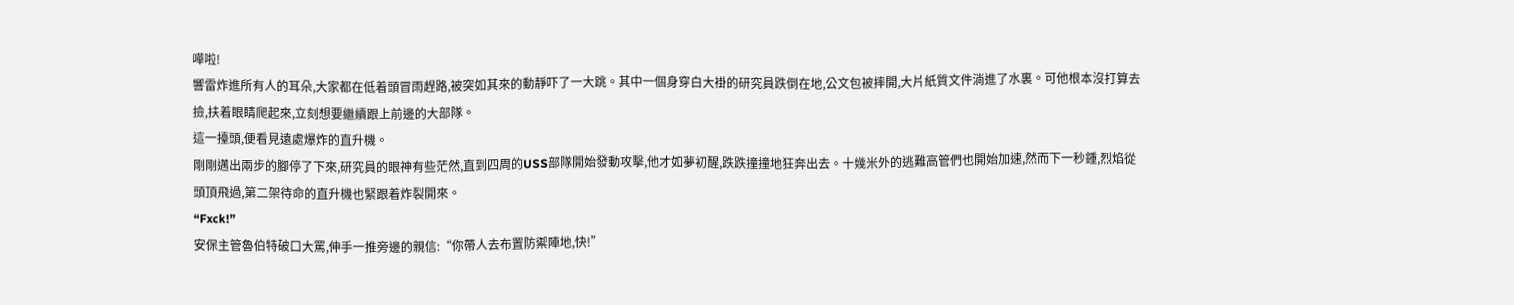嘩啦!
響雷炸進所有人的耳朵,大家都在低着頭冒雨趕路,被突如其來的動靜吓了一大跳。其中一個身穿白大褂的研究員跌倒在地,公文包被摔開,大片紙質文件淌進了水裏。可他根本沒打算去撿,扶着眼睛爬起來,立刻想要繼續跟上前邊的大部隊。
這一擡頭,便看見遠處爆炸的直升機。
剛剛邁出兩步的腳停了下來,研究員的眼神有些茫然,直到四周的USS部隊開始發動攻擊,他才如夢初醒,跌跌撞撞地狂奔出去。十幾米外的逃難高管們也開始加速,然而下一秒鍾,烈焰從頭頂飛過,第二架待命的直升機也緊跟着炸裂開來。
“Fxck!”
安保主管魯伯特破口大罵,伸手一推旁邊的親信:“你帶人去布置防禦陣地,快!”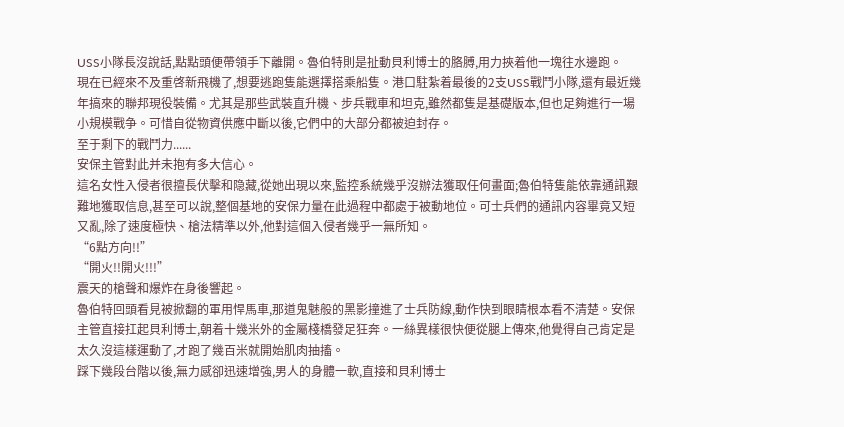USS小隊長沒說話,點點頭便帶領手下離開。魯伯特則是扯動貝利博士的胳膊,用力挾着他一塊往水邊跑。
現在已經來不及重啓新飛機了,想要逃跑隻能選擇搭乘船隻。港口駐紮着最後的2支USS戰鬥小隊,還有最近幾年搞來的聯邦現役裝備。尤其是那些武裝直升機、步兵戰車和坦克,雖然都隻是基礎版本,但也足夠進行一場小規模戰争。可惜自從物資供應中斷以後,它們中的大部分都被迫封存。
至于剩下的戰鬥力......
安保主管對此并未抱有多大信心。
這名女性入侵者很擅長伏擊和隐藏,從她出現以來,監控系統幾乎沒辦法獲取任何畫面;魯伯特隻能依靠通訊艱難地獲取信息,甚至可以說,整個基地的安保力量在此過程中都處于被動地位。可士兵們的通訊内容畢竟又短又亂,除了速度極快、槍法精準以外,他對這個入侵者幾乎一無所知。
“6點方向!!”
“開火!!開火!!!”
震天的槍聲和爆炸在身後響起。
魯伯特回頭看見被掀翻的軍用悍馬車,那道鬼魅般的黑影撞進了士兵防線,動作快到眼睛根本看不清楚。安保主管直接扛起貝利博士,朝着十幾米外的金屬棧橋發足狂奔。一絲異樣很快便從腿上傳來,他覺得自己肯定是太久沒這樣運動了,才跑了幾百米就開始肌肉抽搐。
踩下幾段台階以後,無力感卻迅速增強,男人的身體一軟,直接和貝利博士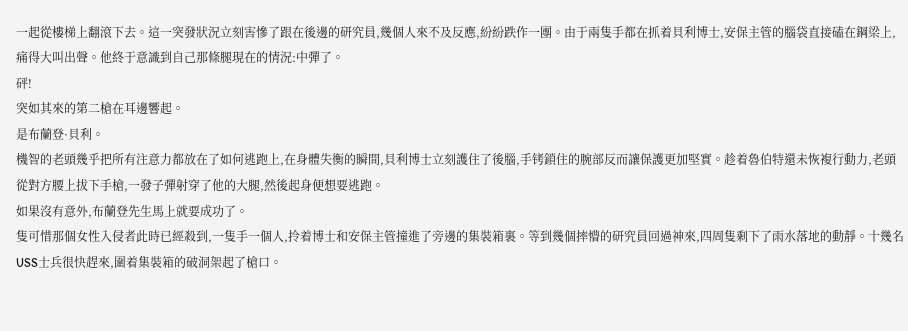一起從樓梯上翻滾下去。這一突發狀況立刻害慘了跟在後邊的研究員,幾個人來不及反應,紛紛跌作一團。由于兩隻手都在抓着貝利博士,安保主管的腦袋直接磕在鋼梁上,痛得大叫出聲。他終于意識到自己那條腿現在的情況:中彈了。
砰!
突如其來的第二槍在耳邊響起。
是布蘭登·貝利。
機智的老頭幾乎把所有注意力都放在了如何逃跑上,在身體失衡的瞬間,貝利博士立刻護住了後腦,手铐鎖住的腕部反而讓保護更加堅實。趁着魯伯特還未恢複行動力,老頭從對方腰上拔下手槍,一發子彈射穿了他的大腿,然後起身便想要逃跑。
如果沒有意外,布蘭登先生馬上就要成功了。
隻可惜那個女性入侵者此時已經殺到,一隻手一個人,拎着博士和安保主管撞進了旁邊的集裝箱裏。等到幾個摔懵的研究員回過神來,四周隻剩下了雨水落地的動靜。十幾名USS士兵很快趕來,圍着集裝箱的破洞架起了槍口。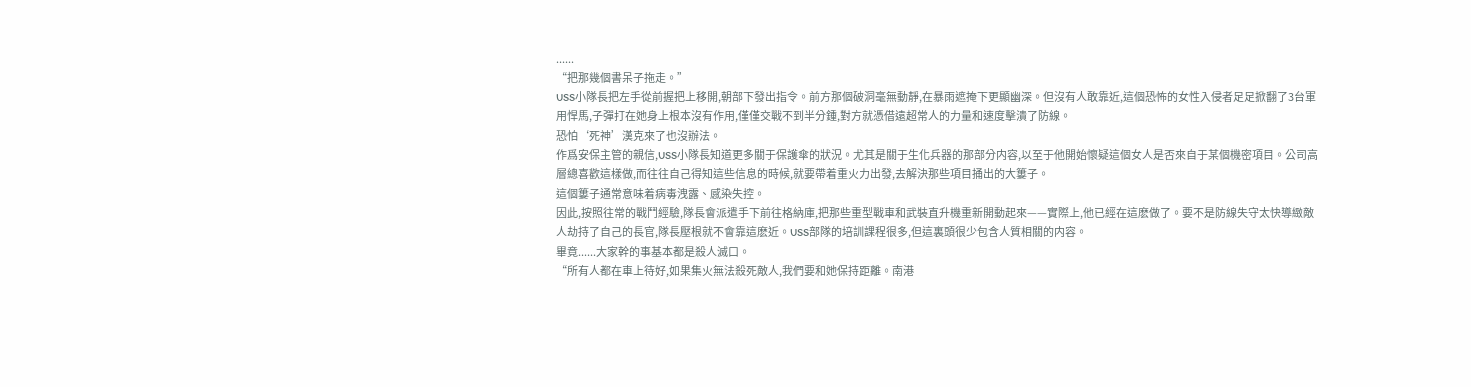......
“把那幾個書呆子拖走。”
USS小隊長把左手從前握把上移開,朝部下發出指令。前方那個破洞毫無動靜,在暴雨遮掩下更顯幽深。但沒有人敢靠近,這個恐怖的女性入侵者足足掀翻了3台軍用悍馬,子彈打在她身上根本沒有作用,僅僅交戰不到半分鍾,對方就憑借遠超常人的力量和速度擊潰了防線。
恐怕‘死神’漢克來了也沒辦法。
作爲安保主管的親信,USS小隊長知道更多關于保護傘的狀況。尤其是關于生化兵器的那部分内容,以至于他開始懷疑這個女人是否來自于某個機密項目。公司高層總喜歡這樣做,而往往自己得知這些信息的時候,就要帶着重火力出發,去解決那些項目捅出的大簍子。
這個簍子通常意味着病毒洩露、感染失控。
因此,按照往常的戰鬥經驗,隊長會派遣手下前往格納庫,把那些重型戰車和武裝直升機重新開動起來——實際上,他已經在這麽做了。要不是防線失守太快導緻敵人劫持了自己的長官,隊長壓根就不會靠這麽近。USS部隊的培訓課程很多,但這裏頭很少包含人質相關的内容。
畢竟......大家幹的事基本都是殺人滅口。
“所有人都在車上待好,如果集火無法殺死敵人,我們要和她保持距離。南港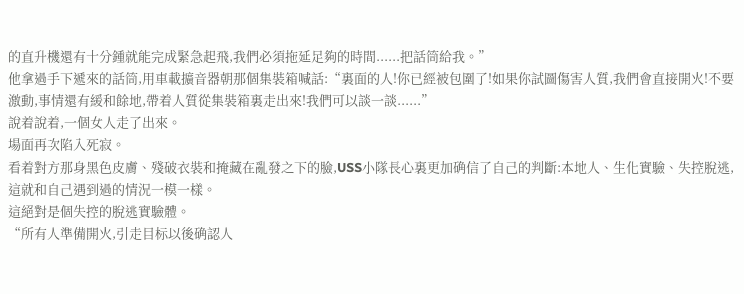的直升機還有十分鍾就能完成緊急起飛,我們必須拖延足夠的時間......把話筒給我。”
他拿過手下遞來的話筒,用車載擴音器朝那個集裝箱喊話:“裏面的人!你已經被包圍了!如果你試圖傷害人質,我們會直接開火!不要激動,事情還有緩和餘地,帶着人質從集裝箱裏走出來!我們可以談一談......”
說着說着,一個女人走了出來。
場面再次陷入死寂。
看着對方那身黑色皮膚、殘破衣裝和掩藏在亂發之下的臉,USS小隊長心裏更加确信了自己的判斷:本地人、生化實驗、失控脫逃,這就和自己遇到過的情況一模一樣。
這絕對是個失控的脫逃實驗體。
“所有人準備開火,引走目标以後确認人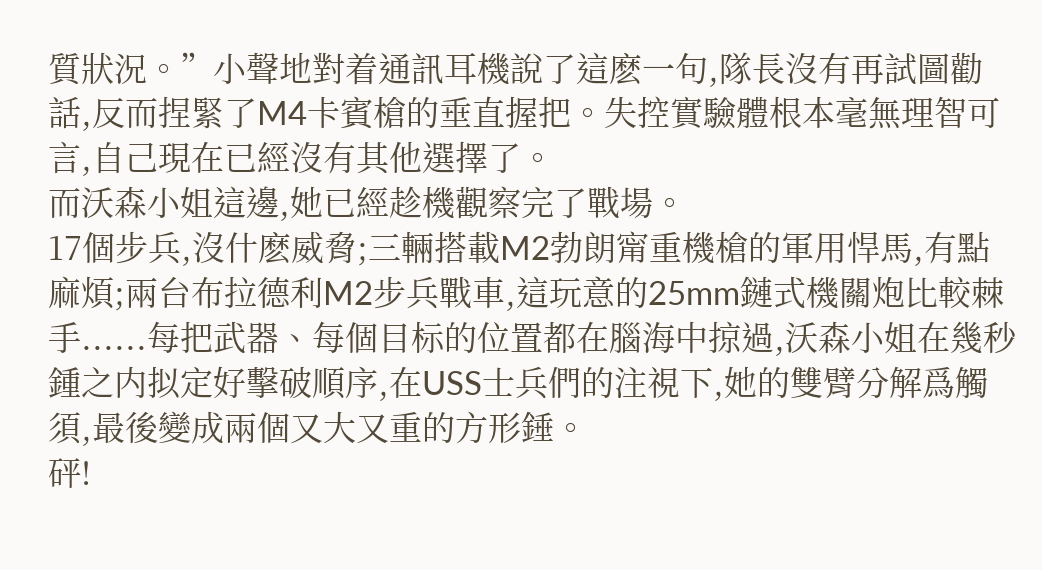質狀況。”小聲地對着通訊耳機說了這麽一句,隊長沒有再試圖勸話,反而捏緊了M4卡賓槍的垂直握把。失控實驗體根本毫無理智可言,自己現在已經沒有其他選擇了。
而沃森小姐這邊,她已經趁機觀察完了戰場。
17個步兵,沒什麽威脅;三輛搭載M2勃朗甯重機槍的軍用悍馬,有點麻煩;兩台布拉德利M2步兵戰車,這玩意的25mm鏈式機關炮比較棘手......每把武器、每個目标的位置都在腦海中掠過,沃森小姐在幾秒鍾之内拟定好擊破順序,在USS士兵們的注視下,她的雙臂分解爲觸須,最後變成兩個又大又重的方形錘。
砰!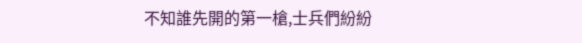不知誰先開的第一槍,士兵們紛紛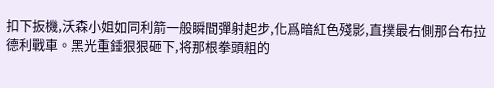扣下扳機,沃森小姐如同利箭一般瞬間彈射起步,化爲暗紅色殘影,直撲最右側那台布拉德利戰車。黑光重錘狠狠砸下,将那根拳頭粗的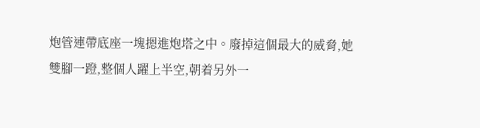炮管連帶底座一塊摁進炮塔之中。廢掉這個最大的威脅,她雙腳一蹬,整個人躍上半空,朝着另外一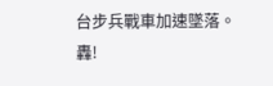台步兵戰車加速墜落。
轟!